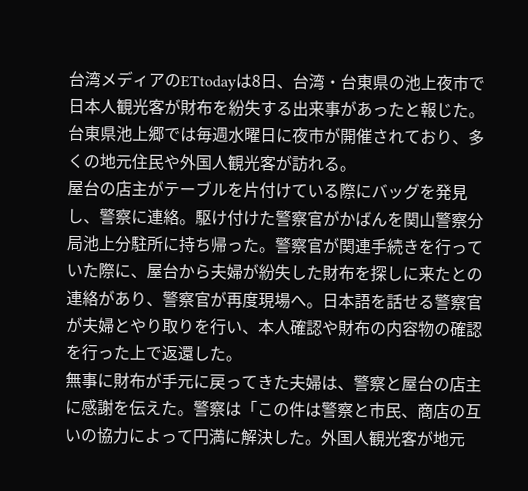台湾メディアのETtodayは8日、台湾・台東県の池上夜市で日本人観光客が財布を紛失する出来事があったと報じた。
台東県池上郷では毎週水曜日に夜市が開催されており、多くの地元住民や外国人観光客が訪れる。
屋台の店主がテーブルを片付けている際にバッグを発見し、警察に連絡。駆け付けた警察官がかばんを関山警察分局池上分駐所に持ち帰った。警察官が関連手続きを行っていた際に、屋台から夫婦が紛失した財布を探しに来たとの連絡があり、警察官が再度現場へ。日本語を話せる警察官が夫婦とやり取りを行い、本人確認や財布の内容物の確認を行った上で返還した。
無事に財布が手元に戻ってきた夫婦は、警察と屋台の店主に感謝を伝えた。警察は「この件は警察と市民、商店の互いの協力によって円満に解決した。外国人観光客が地元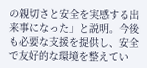の親切さと安全を実感する出来事になった」と説明。今後も必要な支援を提供し、安全で友好的な環境を整えてい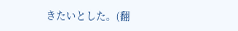きたいとした。(翻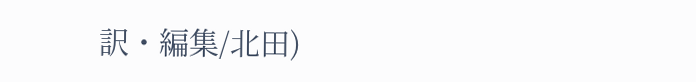訳・編集/北田)